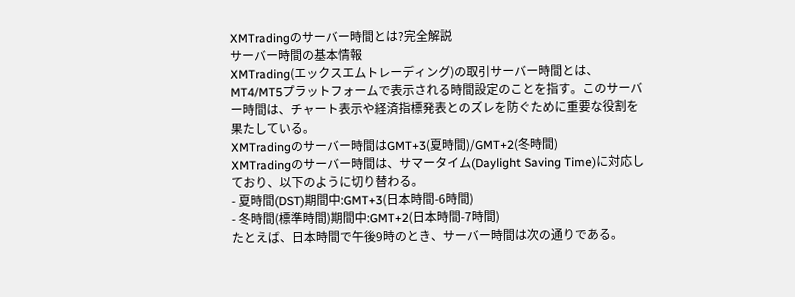XMTradingのサーバー時間とは?完全解説
サーバー時間の基本情報
XMTrading(エックスエムトレーディング)の取引サーバー時間とは、MT4/MT5プラットフォームで表示される時間設定のことを指す。このサーバー時間は、チャート表示や経済指標発表とのズレを防ぐために重要な役割を果たしている。
XMTradingのサーバー時間はGMT+3(夏時間)/GMT+2(冬時間)
XMTradingのサーバー時間は、サマータイム(Daylight Saving Time)に対応しており、以下のように切り替わる。
- 夏時間(DST)期間中:GMT+3(日本時間-6時間)
- 冬時間(標準時間)期間中:GMT+2(日本時間-7時間)
たとえば、日本時間で午後9時のとき、サーバー時間は次の通りである。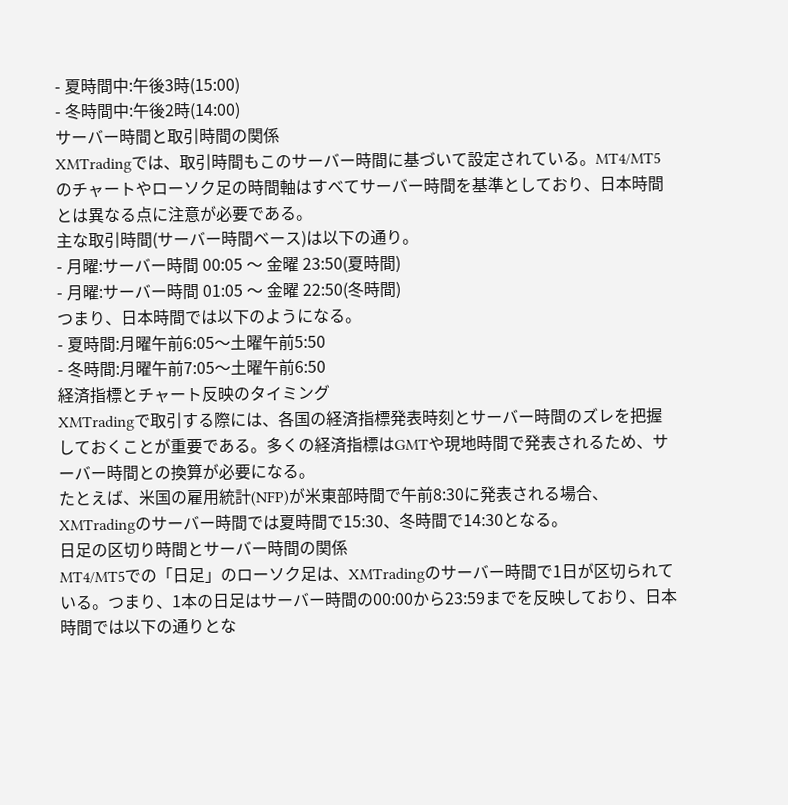- 夏時間中:午後3時(15:00)
- 冬時間中:午後2時(14:00)
サーバー時間と取引時間の関係
XMTradingでは、取引時間もこのサーバー時間に基づいて設定されている。MT4/MT5のチャートやローソク足の時間軸はすべてサーバー時間を基準としており、日本時間とは異なる点に注意が必要である。
主な取引時間(サーバー時間ベース)は以下の通り。
- 月曜:サーバー時間 00:05 〜 金曜 23:50(夏時間)
- 月曜:サーバー時間 01:05 〜 金曜 22:50(冬時間)
つまり、日本時間では以下のようになる。
- 夏時間:月曜午前6:05〜土曜午前5:50
- 冬時間:月曜午前7:05〜土曜午前6:50
経済指標とチャート反映のタイミング
XMTradingで取引する際には、各国の経済指標発表時刻とサーバー時間のズレを把握しておくことが重要である。多くの経済指標はGMTや現地時間で発表されるため、サーバー時間との換算が必要になる。
たとえば、米国の雇用統計(NFP)が米東部時間で午前8:30に発表される場合、XMTradingのサーバー時間では夏時間で15:30、冬時間で14:30となる。
日足の区切り時間とサーバー時間の関係
MT4/MT5での「日足」のローソク足は、XMTradingのサーバー時間で1日が区切られている。つまり、1本の日足はサーバー時間の00:00から23:59までを反映しており、日本時間では以下の通りとな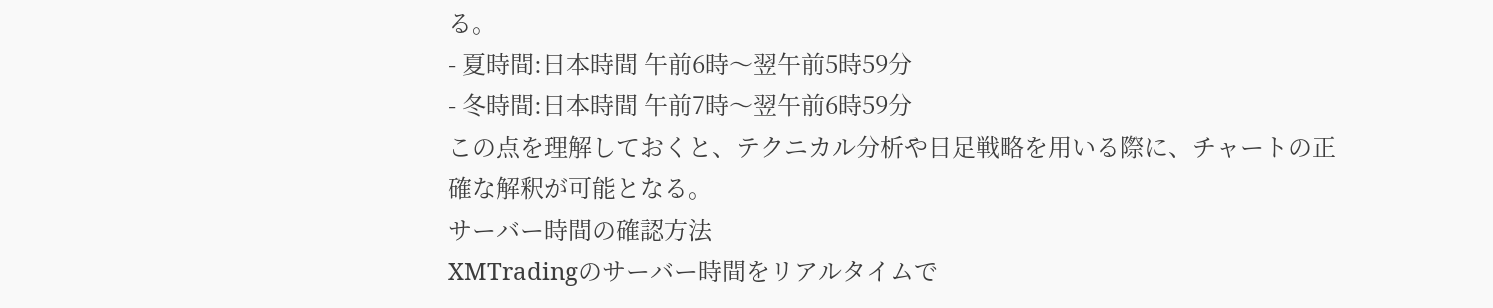る。
- 夏時間:日本時間 午前6時〜翌午前5時59分
- 冬時間:日本時間 午前7時〜翌午前6時59分
この点を理解しておくと、テクニカル分析や日足戦略を用いる際に、チャートの正確な解釈が可能となる。
サーバー時間の確認方法
XMTradingのサーバー時間をリアルタイムで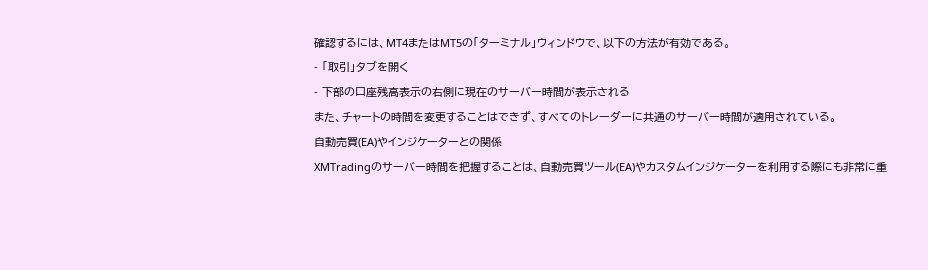確認するには、MT4またはMT5の「ターミナル」ウィンドウで、以下の方法が有効である。
- 「取引」タブを開く
- 下部の口座残高表示の右側に現在のサーバー時間が表示される
また、チャートの時間を変更することはできず、すべてのトレーダーに共通のサーバー時間が適用されている。
自動売買(EA)やインジケーターとの関係
XMTradingのサーバー時間を把握することは、自動売買ツール(EA)やカスタムインジケーターを利用する際にも非常に重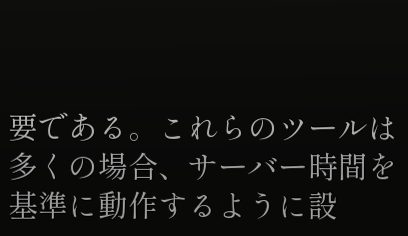要である。これらのツールは多くの場合、サーバー時間を基準に動作するように設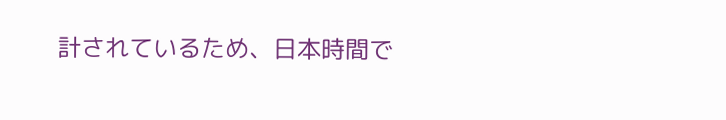計されているため、日本時間で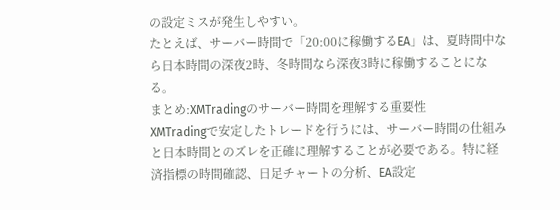の設定ミスが発生しやすい。
たとえば、サーバー時間で「20:00に稼働するEA」は、夏時間中なら日本時間の深夜2時、冬時間なら深夜3時に稼働することになる。
まとめ:XMTradingのサーバー時間を理解する重要性
XMTradingで安定したトレードを行うには、サーバー時間の仕組みと日本時間とのズレを正確に理解することが必要である。特に経済指標の時間確認、日足チャートの分析、EA設定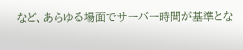など、あらゆる場面でサーバー時間が基準とな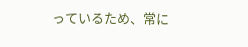っているため、常に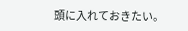頭に入れておきたい。